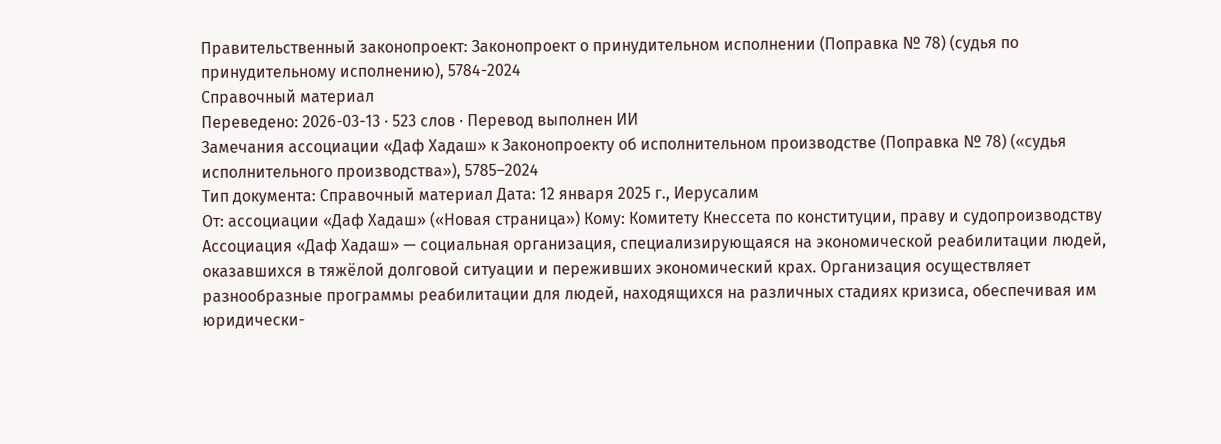Правительственный законопроект: Законопроект о принудительном исполнении (Поправка № 78) (судья по принудительному исполнению), 5784-2024
Справочный материал
Переведено: 2026-03-13 · 523 слов · Перевод выполнен ИИ
Замечания ассоциации «Даф Хадаш» к Законопроекту об исполнительном производстве (Поправка № 78) («судья исполнительного производства»), 5785–2024
Тип документа: Справочный материал Дата: 12 января 2025 г., Иерусалим
От: ассоциации «Даф Хадаш» («Новая страница») Кому: Комитету Кнессета по конституции, праву и судопроизводству
Ассоциация «Даф Хадаш» — социальная организация, специализирующаяся на экономической реабилитации людей, оказавшихся в тяжёлой долговой ситуации и переживших экономический крах. Организация осуществляет разнообразные программы реабилитации для людей, находящихся на различных стадиях кризиса, обеспечивая им юридически-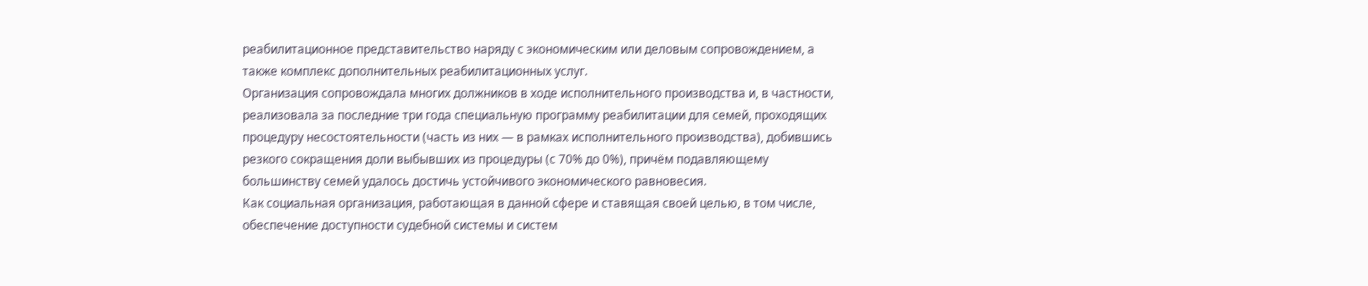реабилитационное представительство наряду с экономическим или деловым сопровождением, а также комплекс дополнительных реабилитационных услуг.
Организация сопровождала многих должников в ходе исполнительного производства и, в частности, реализовала за последние три года специальную программу реабилитации для семей, проходящих процедуру несостоятельности (часть из них — в рамках исполнительного производства), добившись резкого сокращения доли выбывших из процедуры (с 70% до 0%), причём подавляющему большинству семей удалось достичь устойчивого экономического равновесия.
Как социальная организация, работающая в данной сфере и ставящая своей целью, в том числе, обеспечение доступности судебной системы и систем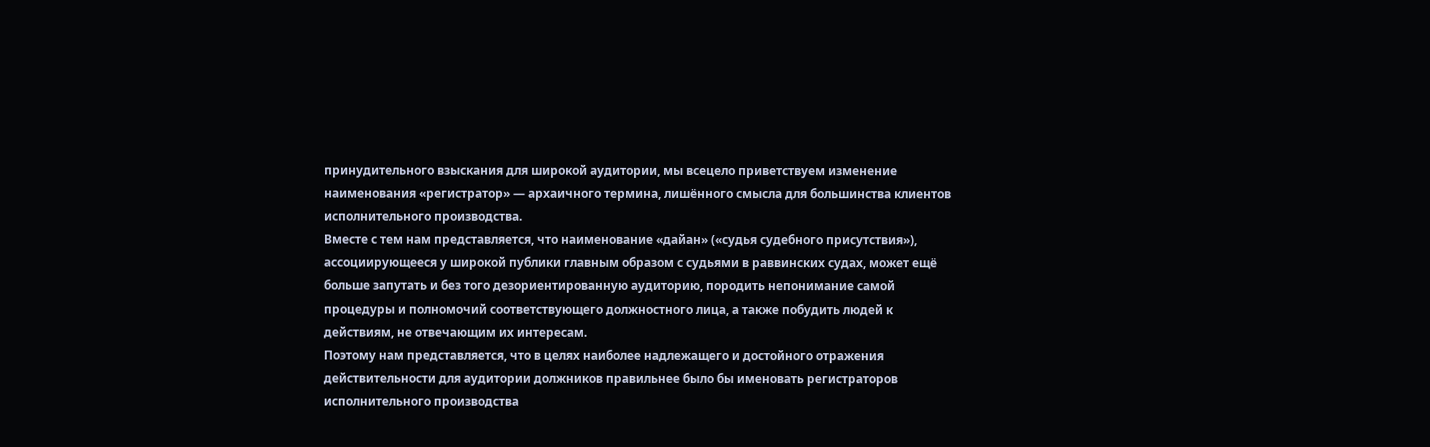принудительного взыскания для широкой аудитории, мы всецело приветствуем изменение наименования «регистратор» — архаичного термина, лишённого смысла для большинства клиентов исполнительного производства.
Вместе с тем нам представляется, что наименование «дайан» («судья судебного присутствия»), ассоциирующееся у широкой публики главным образом с судьями в раввинских судах, может ещё больше запутать и без того дезориентированную аудиторию, породить непонимание самой процедуры и полномочий соответствующего должностного лица, а также побудить людей к действиям, не отвечающим их интересам.
Поэтому нам представляется, что в целях наиболее надлежащего и достойного отражения действительности для аудитории должников правильнее было бы именовать регистраторов исполнительного производства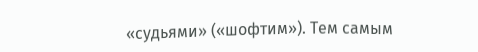«судьями» («шофтим»). Тем самым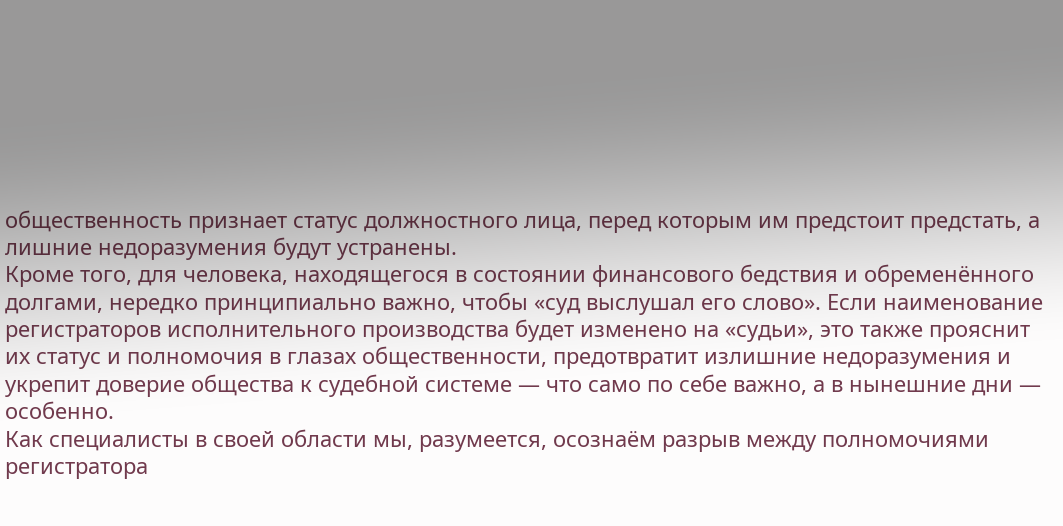общественность признает статус должностного лица, перед которым им предстоит предстать, а лишние недоразумения будут устранены.
Кроме того, для человека, находящегося в состоянии финансового бедствия и обременённого долгами, нередко принципиально важно, чтобы «суд выслушал его слово». Если наименование регистраторов исполнительного производства будет изменено на «судьи», это также прояснит их статус и полномочия в глазах общественности, предотвратит излишние недоразумения и укрепит доверие общества к судебной системе — что само по себе важно, а в нынешние дни — особенно.
Как специалисты в своей области мы, разумеется, осознаём разрыв между полномочиями регистратора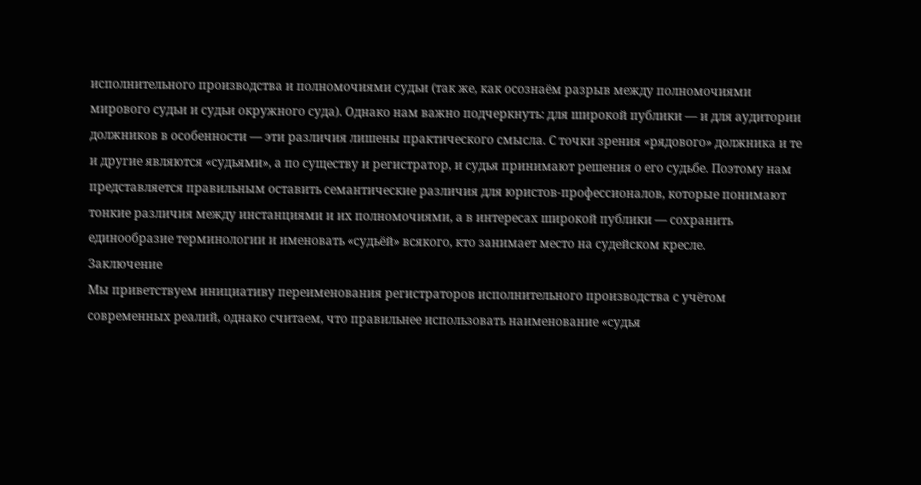исполнительного производства и полномочиями судьи (так же, как осознаём разрыв между полномочиями мирового судьи и судьи окружного суда). Однако нам важно подчеркнуть: для широкой публики — и для аудитории должников в особенности — эти различия лишены практического смысла. С точки зрения «рядового» должника и те и другие являются «судьями», а по существу и регистратор, и судья принимают решения о его судьбе. Поэтому нам представляется правильным оставить семантические различия для юристов-профессионалов, которые понимают тонкие различия между инстанциями и их полномочиями, а в интересах широкой публики — сохранить единообразие терминологии и именовать «судьёй» всякого, кто занимает место на судейском кресле.
Заключение
Мы приветствуем инициативу переименования регистраторов исполнительного производства с учётом современных реалий, однако считаем, что правильнее использовать наименование «судья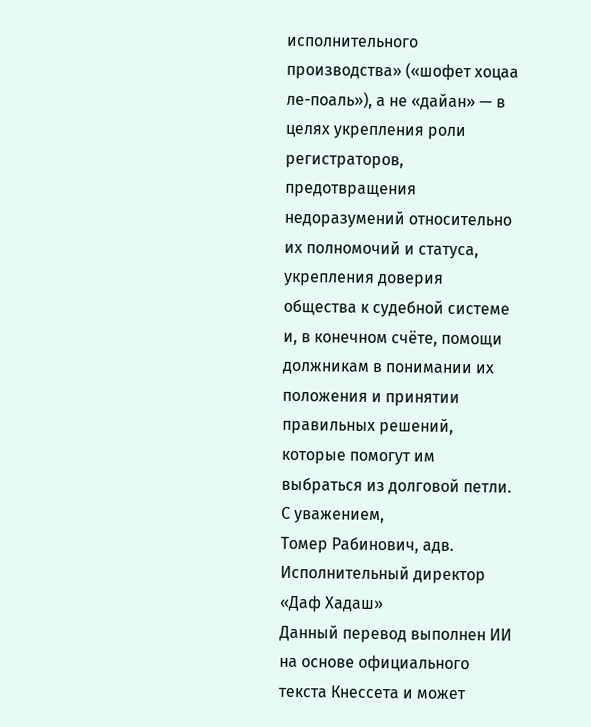исполнительного производства» («шофет хоцаа ле-поаль»), а не «дайан» — в целях укрепления роли регистраторов, предотвращения недоразумений относительно их полномочий и статуса, укрепления доверия общества к судебной системе и, в конечном счёте, помощи должникам в понимании их положения и принятии правильных решений, которые помогут им выбраться из долговой петли.
С уважением,
Томер Рабинович, адв. Исполнительный директор «Даф Хадаш»
Данный перевод выполнен ИИ на основе официального текста Кнессета и может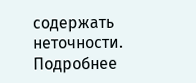содержать неточности. Подробнее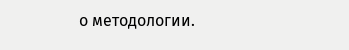о методологии.